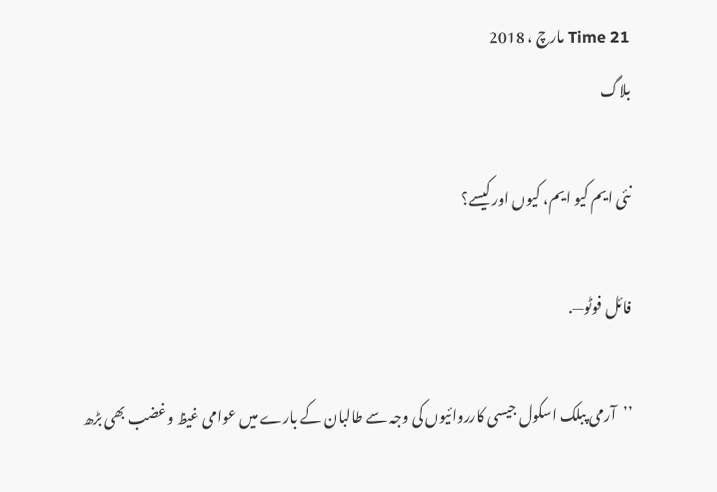Time 21 مارچ ، 2018
بلاگ

نئی ایم کیو ایم، کیوں اور کیسے؟

فائل فوٹو—.

’’آرمی پبلک اسکول جیسی کارروائیوں کی وجہ سے طالبان کے بارے میں عوامی غیظ وغضب بھی بڑھ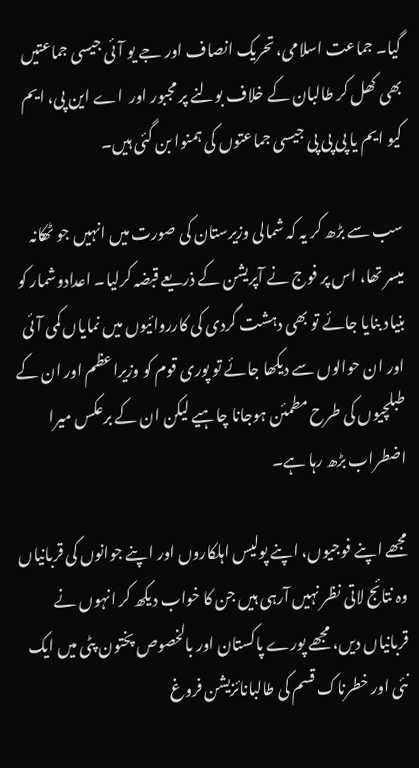گیا۔ جماعت اسلامی، تحریک انصاف اور جے یو آئی جیسی جماعتیں بھی کھل کر طالبان کے خلاف بولنے پر مجبور اور  اے این پی، ایم کیو ایم یا پی پی پی جیسی جماعتوں کی ہمنوا بن گئی ہیں۔

سب سے بڑھ کر یہ کہ شمالی وزیرستان کی صورت میں انہیں جو ٹھکانہ میسر تھا، اس پر فوج نے آپریشن کے ذریعے قبضہ کرلیا۔ اعدادوشمار کو بنیاد بنایا جائے تو بھی دہشت گردی کی کارروائیوں میں نمایاں کمی آئی اور ان حوالوں سے دیکھا جائے تو پوری قوم کو وزیراعظم اور ان کے طبلچیوں کی طرح مطمئن ہوجانا چاہیے لیکن ان کے برعکس میرا اضطراب بڑھ رہا ہے۔

مجھے اپنے فوجیوں، اپنے پولیس اہلکاروں اور اپنے جوانوں کی قربانیاں وہ نتائج لاتی نظر نہیں آرہی ہیں جن کا خواب دیکھ کر انہوں نے قربانیاں دیں، مجھے پورے پاکستان اور بالخصوص پختون پٹی میں ایک نئی اور خطرناک قسم کی طالبانائزیشن فروغ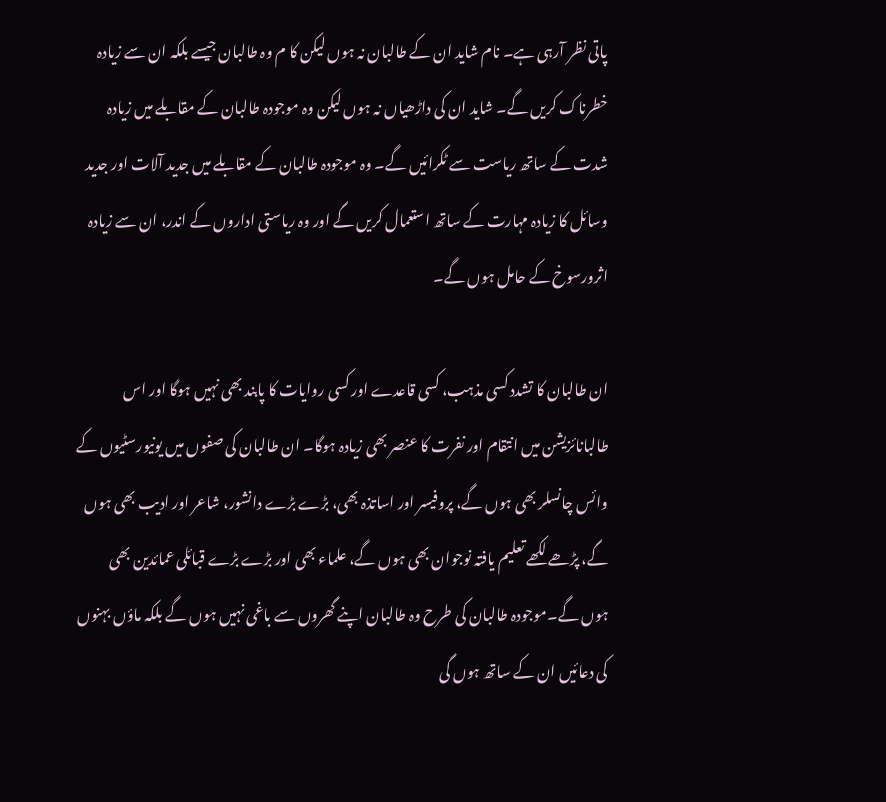پاتی نظر آرہی ہے۔ نام شاید ان کے طالبان نہ ہوں لیکن کا م وہ طالبان جیسے بلکہ ان سے زیادہ خطرناک کریں گے۔ شاید ان کی داڑھیاں نہ ہوں لیکن وہ موجودہ طالبان کے مقابلے میں زیادہ شدت کے ساتھ ریاست سے ٹکرائیں گے۔ وہ موجودہ طالبان کے مقابلے میں جدید آلات اور جدید وسائل کا زیادہ مہارت کے ساتھ استعمال کریں گے اور وہ ریاستی اداروں کے اندر، ان سے زیادہ اثرورسوخ کے حامل ہوں گے۔

ان طالبان کا تشدد کسی مذہب، کسی قاعدے اور کسی روایات کا پابند بھی نہیں ہوگا اور اس طالبانائزیشن میں انتقام اور نفرت کا عنصر بھی زیادہ ہوگا۔ ان طالبان کی صفوں میں یونیورسٹیوں کے وائس چانسلر بھی ہوں گے، پروفیسر اور اساتذہ بھی، بڑے بڑے دانشور، شاعر اور ادیب بھی ہوں گے، پڑھے لکھے تعلیم یافتہ نوجوان بھی ہوں گے، علماء بھی اور بڑے بڑے قبائلی عمائدین بھی ہوں گے۔موجودہ طالبان کی طرح وہ طالبان اپنے گھروں سے باغی نہیں ہوں گے بلکہ ماؤں بہنوں کی دعائیں ان کے ساتھ ہوں گی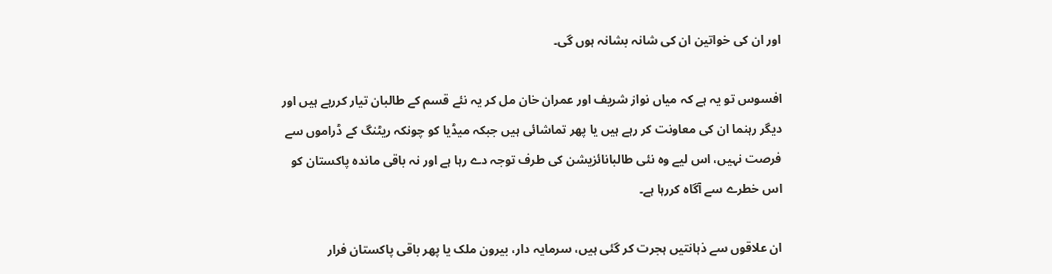اور ان کی خواتین ان کی شانہ بشانہ ہوں گی۔

افسوس تو یہ ہے کہ میاں نواز شریف اور عمران خان مل کر یہ نئے قسم کے طالبان تیار کررہے ہیں اور دیگر رہنما ان کی معاونت کر رہے ہیں یا پھر تماشائی ہیں جبکہ میڈیا کو چونکہ ریٹنگ کے ڈراموں سے فرصت نہیں، اس لیے وہ نئی طالبانائزیشن کی طرف توجہ دے رہا ہے اور نہ باقی ماندہ پاکستان کو اس خطرے سے آگاہ کررہا ہے۔

ان علاقوں سے ذہانتیں ہجرت کر گئی ہیں، سرمایہ دار، بیرون ملک یا پھر باقی پاکستان فرار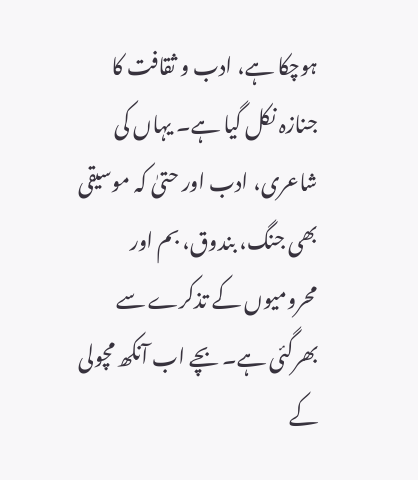ہوچکا ہے، ادب و ثقافت کا جنازہ نکل گیا ہے۔ یہاں کی شاعری، ادب اور حتیٰ کہ موسیقی بھی جنگ، بندوق، بم اور محرومیوں کے تذکرے سے بھرگئی ہے۔ بچے اب آنکھ مچولی کے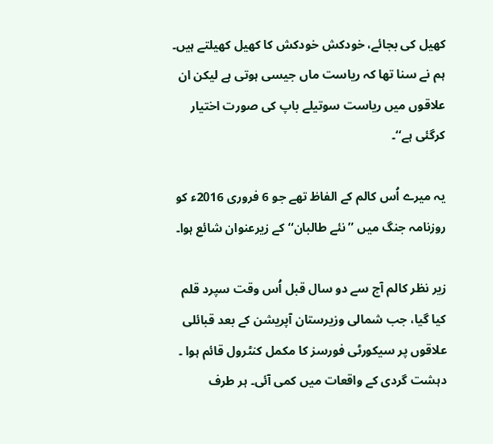کھیل کی بجائے، خودکش خودکش کا کھیل کھیلتے ہیں۔ ہم نے سنا تھا کہ ریاست ماں جیسی ہوتی ہے لیکن ان علاقوں میں ریاست سوتیلے باپ کی صورت اختیار کرگئی ہے‘‘۔

یہ میرے اُس کالم کے الفاظ تھے جو 6 فروری 2016ء کو روزنامہ جنگ میں ’’نئے طالبان‘‘ کے زیرعنوان شائع ہوا۔

زیر نظر کالم آج سے دو سال قبل اُس وقت سپرد قلم کیا گیا، جب شمالی وزیرستان آپریشن کے بعد قبائلی علاقوں پر سیکورٹی فورسز کا مکمل کنٹرول قائم ہوا ۔ دہشت گردی کے واقعات میں کمی آئی۔ ہر طرف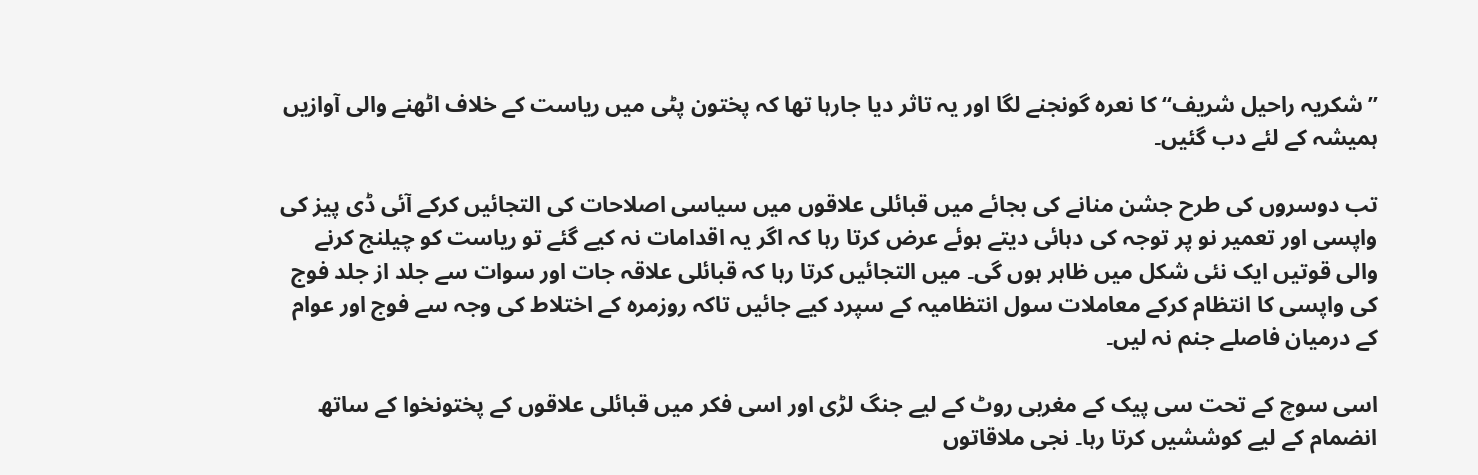’’شکریہ راحیل شریف‘‘ کا نعرہ گونجنے لگا اور یہ تاثر دیا جارہا تھا کہ پختون پٹی میں ریاست کے خلاف اٹھنے والی آوازیں ہمیشہ کے لئے دب گئیں۔

تب دوسروں کی طرح جشن منانے کی بجائے میں قبائلی علاقوں میں سیاسی اصلاحات کی التجائیں کرکے آئی ڈی پیز کی واپسی اور تعمیر نو پر توجہ کی دہائی دیتے ہوئے عرض کرتا رہا کہ اگر یہ اقدامات نہ کیے گئے تو ریاست کو چیلنج کرنے والی قوتیں ایک نئی شکل میں ظاہر ہوں گی۔ میں التجائیں کرتا رہا کہ قبائلی علاقہ جات اور سوات سے جلد از جلد فوج کی واپسی کا انتظام کرکے معاملات سول انتظامیہ کے سپرد کیے جائیں تاکہ روزمرہ کے اختلاط کی وجہ سے فوج اور عوام کے درمیان فاصلے جنم نہ لیں۔

اسی سوچ کے تحت سی پیک کے مغربی روٹ کے لیے جنگ لڑی اور اسی فکر میں قبائلی علاقوں کے پختونخوا کے ساتھ انضمام کے لیے کوششیں کرتا رہا۔ نجی ملاقاتوں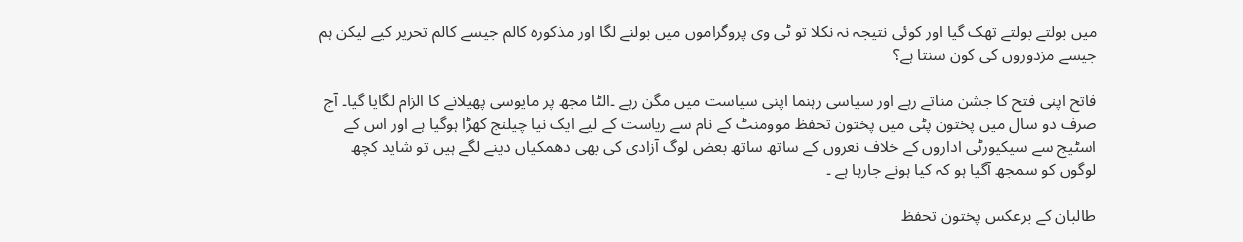میں بولتے بولتے تھک گیا اور کوئی نتیجہ نہ نکلا تو ٹی وی پروگراموں میں بولنے لگا اور مذکورہ کالم جیسے کالم تحریر کیے لیکن ہم جیسے مزدوروں کی کون سنتا ہے؟

فاتح اپنی فتح کا جشن مناتے رہے اور سیاسی رہنما اپنی سیاست میں مگن رہے ۔الٹا مجھ پر مایوسی پھیلانے کا الزام لگایا گیا۔ آج صرف دو سال میں پختون پٹی میں پختون تحفظ موومنٹ کے نام سے ریاست کے لیے ایک نیا چیلنج کھڑا ہوگیا ہے اور اس کے اسٹیج سے سیکیورٹی اداروں کے خلاف نعروں کے ساتھ ساتھ بعض لوگ آزادی کی بھی دھمکیاں دینے لگے ہیں تو شاید کچھ لوگوں کو سمجھ آگیا ہو کہ کیا ہونے جارہا ہے ۔

طالبان کے برعکس پختون تحفظ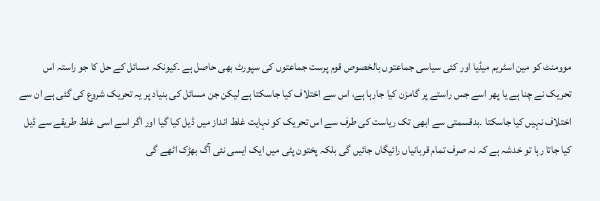موومنٹ کو مین اسٹریم میڈیا اور کئی سیاسی جماعتوں بالخصوص قوم پرست جماعتوں کی سپورٹ بھی حاصل ہے ۔کیونکہ مسائل کے حل کا جو راستہ اس تحریک نے چنا ہے یا پھر اسے جس راستے پر گامزن کیا جارہا ہے، اس سے اختلاف کیا جاسکتا ہے لیکن جن مسائل کی بنیاد پر یہ تحریک شروع کی گئی ہے ان سے اختلاف نہیں کیا جاسکتا ۔بدقسمتی سے ابھی تک ریاست کی طرف سے اس تحریک کو نہایت غلط انداز میں ڈیل کیا گیا اور اگر اسے اسی غلط طریقے سے ڈیل کیا جاتا رہا تو خدشہ ہے کہ نہ صرف تمام قربانیاں رائیگاں جائیں گی بلکہ پختون پٹی میں ایک ایسی نئی آگ بھڑک اٹھے گی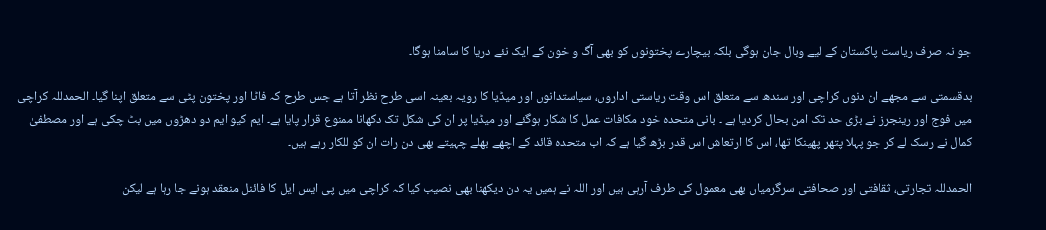جو نہ صرف ریاست پاکستان کے لیے وبال جان ہوگی بلکہ بیچارے پختونوں کو بھی آگ و خون کے ایک نئے دریا کا سامنا ہوگا۔

بدقسمتی سے مجھے ان دنوں کراچی اور سندھ سے متعلق اس وقت ریاستی اداروں، سیاستدانوں اور میڈیا کا رویہ بعینہ اسی طرح نظر آتا ہے جس طرح کہ فاٹا اور پختون پٹی سے متعلق اپنا گیا۔ الحمدللہ کراچی میں فوج اور رینجرز نے بڑی حد تک امن بحال کردیا ہے ۔ بانی متحدہ خود مکافات عمل کا شکار ہوگئے اور میڈیا پر ان کی شکل تک دکھانا ممنوع قرار پایا ہے۔ ایم کیو ایم دو دھڑوں میں بٹ چکی ہے اور مصطفیٰ کمال نے رسک لے کر جو پہلا پتھر پھینکا تھا، اس کا ارتعاش اس قدر بڑھ گیا ہے کہ اب متحدہ قائد کے اچھے بھلے چہیتے بھی دن رات ان کو للکار رہے ہیں۔

الحمدللہ تجارتی، ثقافتی اور صحافتی سرگرمیاں بھی معمول کی طرف آرہی ہیں اور اللہ نے ہمیں یہ دن دیکھنا بھی نصیب کیا کہ کراچی میں پی ایس ایل کا فائنل منعقد ہونے جا رہا ہے لیکن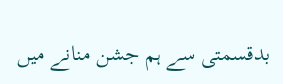بدقسمتی سے ہم جشن منانے میں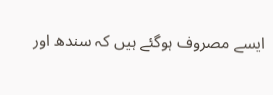ایسے مصروف ہوگئے ہیں کہ سندھ اور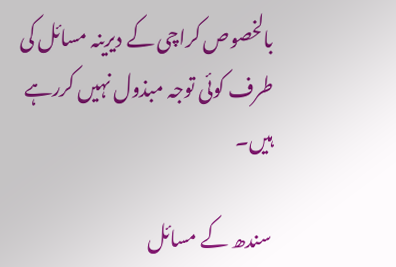بالخصوص کراچی کے دیرینہ مسائل کی طرف کوئی توجہ مبذول نہیں کررہے ہیں۔

سندھ کے مسائل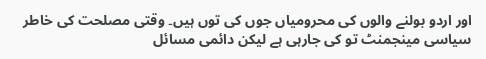اور اردو بولنے والوں کی محرومیاں جوں کی توں ہیں۔ وقتی مصلحت کی خاطر سیاسی مینجمنٹ تو کی جارہی ہے لیکن دائمی مسائل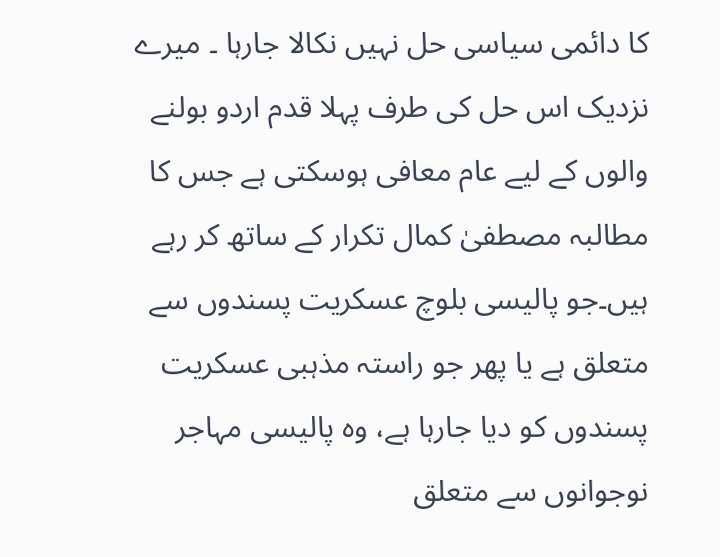کا دائمی سیاسی حل نہیں نکالا جارہا ۔ میرے نزدیک اس حل کی طرف پہلا قدم اردو بولنے والوں کے لیے عام معافی ہوسکتی ہے جس کا مطالبہ مصطفیٰ کمال تکرار کے ساتھ کر رہے ہیں۔جو پالیسی بلوچ عسکریت پسندوں سے متعلق ہے یا پھر جو راستہ مذہبی عسکریت پسندوں کو دیا جارہا ہے، وہ پالیسی مہاجر نوجوانوں سے متعلق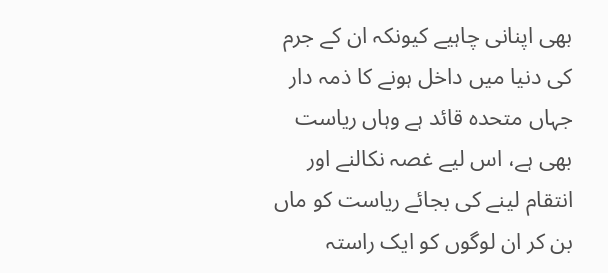بھی اپنانی چاہیے کیونکہ ان کے جرم کی دنیا میں داخل ہونے کا ذمہ دار جہاں متحدہ قائد ہے وہاں ریاست بھی ہے، اس لیے غصہ نکالنے اور انتقام لینے کی بجائے ریاست کو ماں بن کر ان لوگوں کو ایک راستہ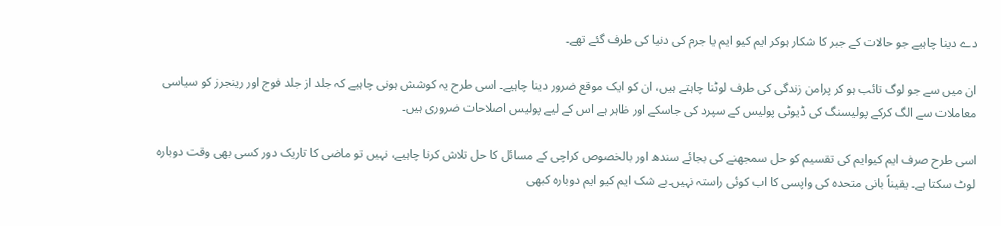دے دینا چاہیے جو حالات کے جبر کا شکار ہوکر ایم کیو ایم یا جرم کی دنیا کی طرف گئے تھے۔

ان میں سے جو لوگ تائب ہو کر پرامن زندگی کی طرف لوٹنا چاہتے ہیں، ان کو ایک موقع ضرور دینا چاہیے۔ اسی طرح یہ کوشش ہونی چاہیے کہ جلد از جلد فوج اور رینجرز کو سیاسی معاملات سے الگ کرکے پولیسنگ کی ڈیوٹی پولیس کے سپرد کی جاسکے اور ظاہر ہے اس کے لیے پولیس اصلاحات ضروری ہیں۔

اسی طرح صرف ایم کیوایم کی تقسیم کو حل سمجھنے کی بجائے سندھ اور بالخصوص کراچی کے مسائل کا حل تلاش کرنا چاہیے، نہیں تو ماضی کا تاریک دور کسی بھی وقت دوبارہ لوٹ سکتا ہے۔ یقیناً بانی متحدہ کی واپسی کا اب کوئی راستہ نہیں۔بے شک ایم کیو ایم دوبارہ کبھی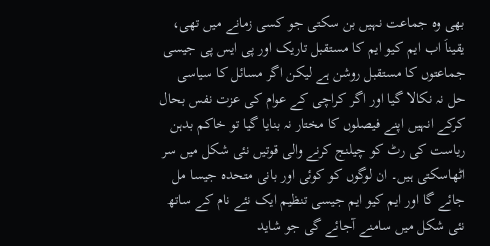بھی وہ جماعت نہیں بن سکتی جو کسی زمانے میں تھی، یقیناَ اب ایم کیو ایم کا مستقبل تاریک اور پی ایس پی جیسی جماعتوں کا مستقبل روشن ہے لیکن اگر مسائل کا سیاسی حل نہ نکالا گیا اور اگر کراچی کے عوام کی عزت نفس بحال کرکے انہیں اپنے فیصلوں کا مختار نہ بنایا گیا تو خاکم بدہن ریاست کی رٹ کو چیلنج کرنے والی قوتیں نئی شکل میں سر اٹھاسکتی ہیں۔ ان لوگوں کو کوئی اور بانی متحدہ جیسا مل جائے گا اور ایم کیو ایم جیسی تنظیم ایک نئے نام کے ساتھ نئی شکل میں سامنے آجائے گی جو شاید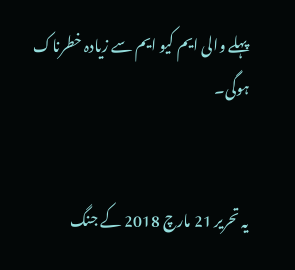پہلے والی ایم کیو ایم سے زیادہ خطرناک ہوگی۔


یہ تحریر 21 مارچ 2018 کے جنگ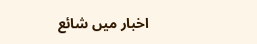اخبار میں شائع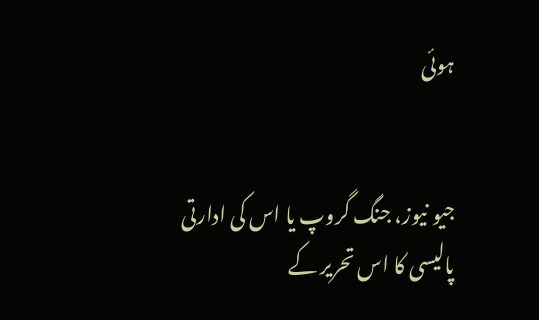ہوئی


جیو نیوز، جنگ گروپ یا اس کی ادارتی پالیسی کا اس تحریر کے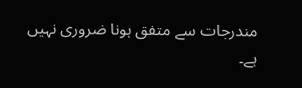مندرجات سے متفق ہونا ضروری نہیں ہے۔